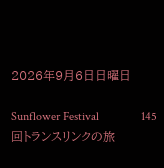2026年9月6日日曜日

Sunflower Festival              145回トランスリンクの旅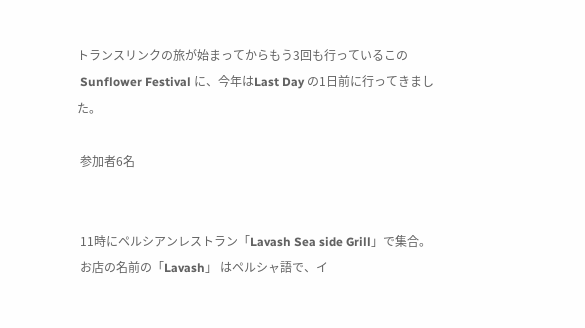トランスリンクの旅が始まってからもう3回も行っているこの
 Sunflower Festival に、今年はLast Day の1日前に行ってきました。

 参加者6名


 11時にペルシアンレストラン「Lavash Sea side Grill」で集合。
 お店の名前の「Lavash」 はペルシャ語で、イ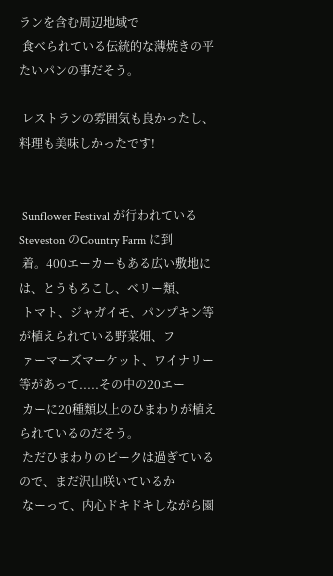ランを含む周辺地域で
 食べられている伝統的な薄焼きの平たいパンの事だそう。

 レストランの雰囲気も良かったし、料理も美味しかったです!


 Sunflower Festival が行われているSteveston のCountry Farm に到
 着。400エーカーもある広い敷地には、とうもろこし、ベリー類、
 トマト、ジャガイモ、パンプキン等が植えられている野菜畑、フ
 ァーマーズマーケット、ワイナリー等があって.....その中の20エー
 カーに20種類以上のひまわりが植えられているのだそう。
 ただひまわりのピークは過ぎているので、まだ沢山咲いているか
 なーって、内心ドキドキしながら園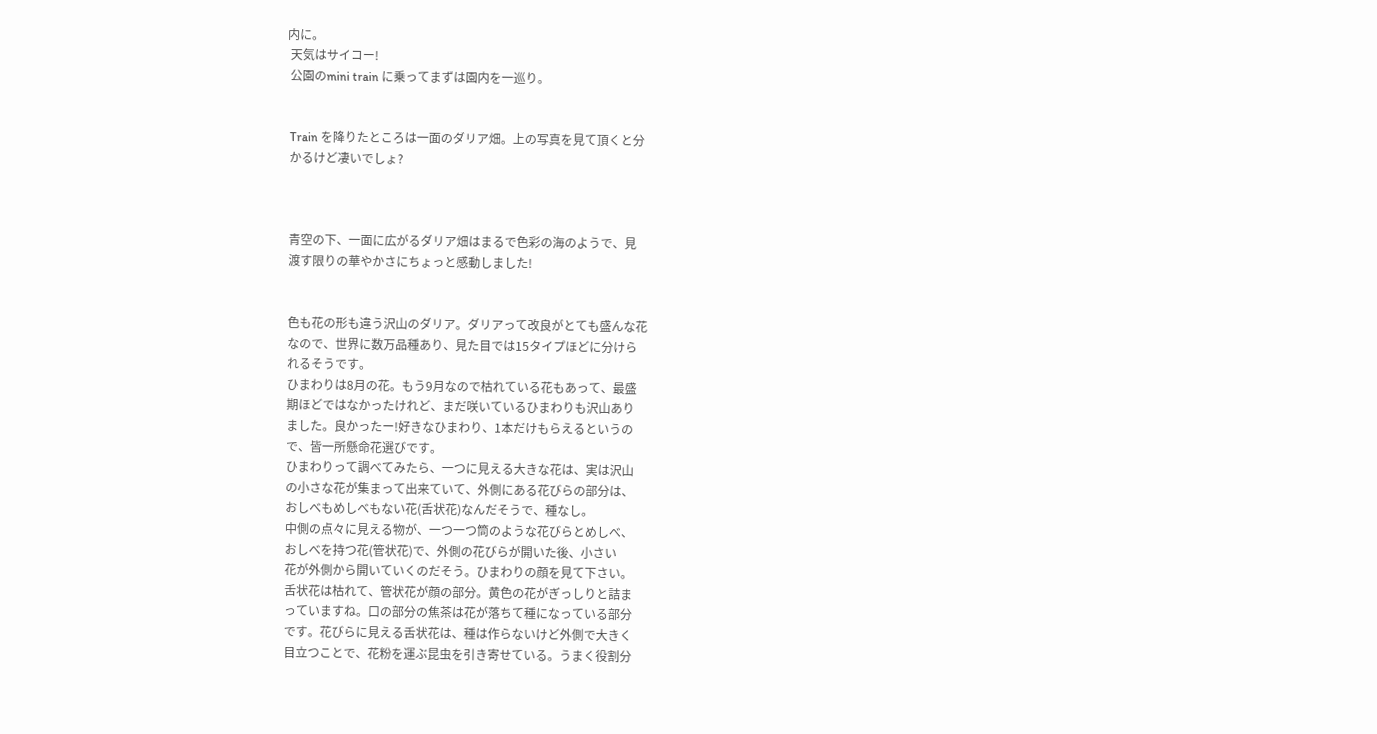内に。
 天気はサイコー!
 公園のmini train に乗ってまずは園内を一巡り。


 Train を降りたところは一面のダリア畑。上の写真を見て頂くと分
 かるけど凄いでしょ?



 青空の下、一面に広がるダリア畑はまるで色彩の海のようで、見
 渡す限りの華やかさにちょっと感動しました!


 色も花の形も違う沢山のダリア。ダリアって改良がとても盛んな花
 なので、世界に数万品種あり、見た目では15タイプほどに分けら
 れるそうです。
 ひまわりは8月の花。もう9月なので枯れている花もあって、最盛
 期ほどではなかったけれど、まだ咲いているひまわりも沢山あり
 ました。良かったー!好きなひまわり、1本だけもらえるというの
 で、皆一所懸命花選びです。
 ひまわりって調べてみたら、一つに見える大きな花は、実は沢山
 の小さな花が集まって出来ていて、外側にある花びらの部分は、
 おしべもめしべもない花(舌状花)なんだそうで、種なし。
 中側の点々に見える物が、一つ一つ筒のような花びらとめしべ、
 おしべを持つ花(管状花)で、外側の花びらが開いた後、小さい
 花が外側から開いていくのだそう。ひまわりの顔を見て下さい。
 舌状花は枯れて、管状花が顔の部分。黄色の花がぎっしりと詰ま
 っていますね。口の部分の焦茶は花が落ちて種になっている部分
 です。花びらに見える舌状花は、種は作らないけど外側で大きく
 目立つことで、花粉を運ぶ昆虫を引き寄せている。うまく役割分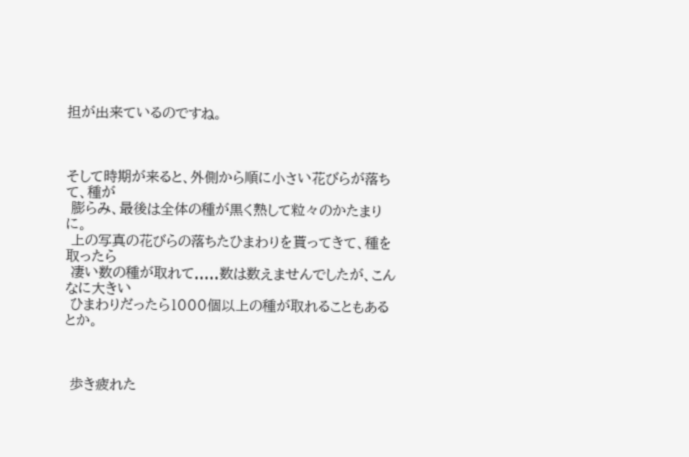担が出来ているのですね。



そして時期が来ると、外側から順に小さい花びらが落ちて、種が
 膨らみ、最後は全体の種が黒く熟して粒々のかたまりに。
 上の写真の花びらの落ちたひまわりを貰ってきて、種を取ったら
 凄い数の種が取れて.....数は数えませんでしたが、こんなに大きい
 ひまわりだったら1000個以上の種が取れることもあるとか。



 歩き疲れた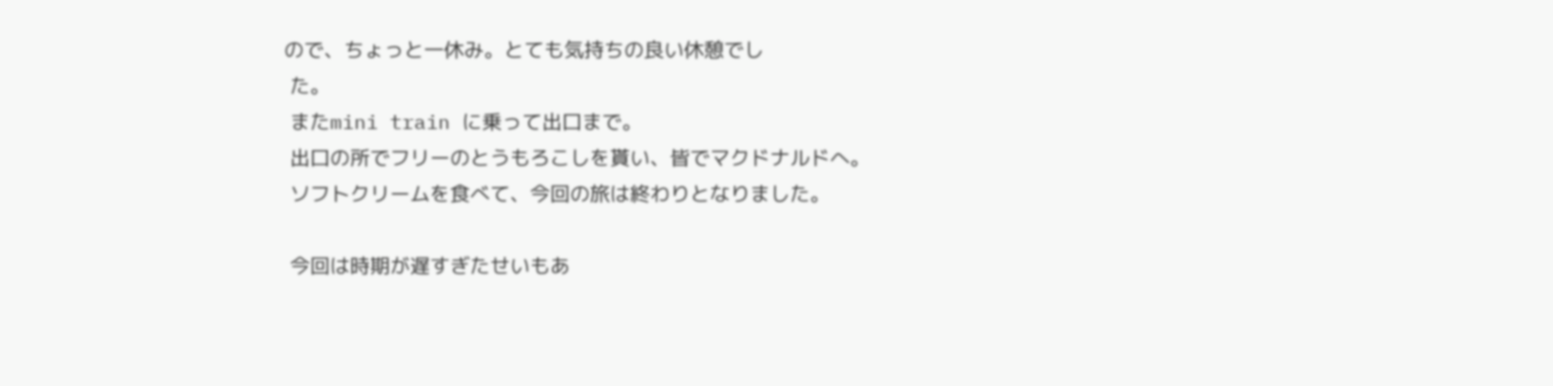ので、ちょっと一休み。とても気持ちの良い休憩でし
 た。
 またmini train に乗って出口まで。
 出口の所でフリーのとうもろこしを貰い、皆でマクドナルドへ。
 ソフトクリームを食べて、今回の旅は終わりとなりました。

 今回は時期が遅すぎたせいもあ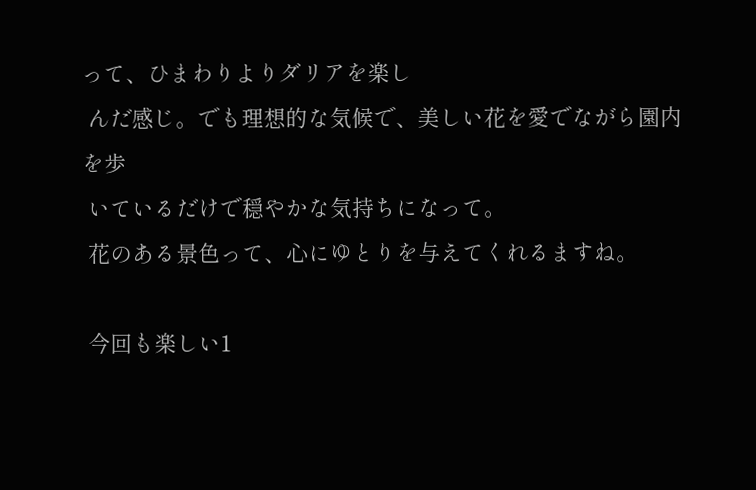って、ひまわりよりダリアを楽し
 んだ感じ。でも理想的な気候で、美しい花を愛でながら園内を歩
 いているだけで穏やかな気持ちになって。
 花のある景色って、心にゆとりを与えてくれるますね。

 今回も楽しい1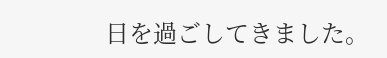日を過ごしてきました。